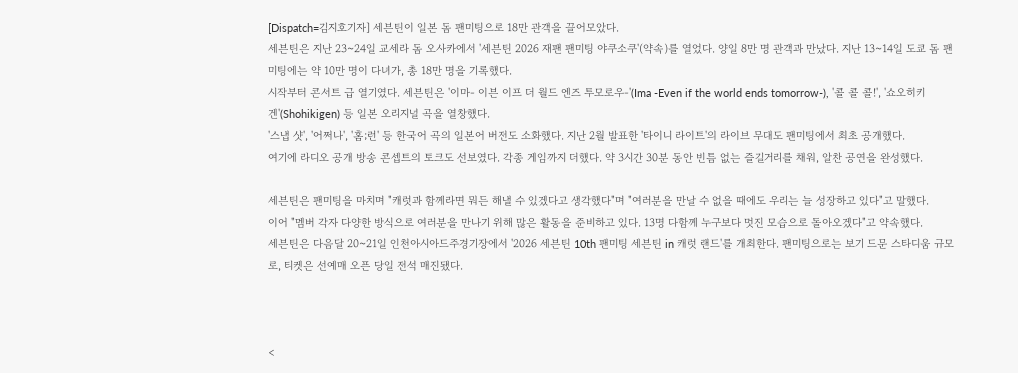[Dispatch=김지호기자] 세븐틴이 일본 돔 팬미팅으로 18만 관객을 끌어모았다.
세븐틴은 지난 23~24일 교세라 돔 오사카에서 '세븐틴 2026 재팬 팬미팅 야쿠소쿠'(약속)를 열었다. 양일 8만 명 관객과 만났다. 지난 13~14일 도쿄 돔 팬미팅에는 약 10만 명이 다녀가, 총 18만 명을 기록했다.
시작부터 콘서트 급 열기였다. 세븐틴은 '이마- 이븐 이프 더 월드 엔즈 투모로우-'(Ima -Even if the world ends tomorrow-), '콜 콜 콜!', '쇼오히키겐'(Shohikigen) 등 일본 오리지널 곡을 열창했다.
'스냅 샷', '어쩌나', '홈;런' 등 한국어 곡의 일본어 버전도 소화했다. 지난 2월 발표한 '타이니 라이트'의 라이브 무대도 팬미팅에서 최초 공개했다.
여기에 라디오 공개 방송 콘셉트의 토크도 선보였다. 각종 게임까지 더했다. 약 3시간 30분 동안 빈틈 없는 즐길거리를 채워, 알찬 공연을 완성했다.

세븐틴은 팬미팅을 마치며 "캐럿과 함께라면 뭐든 해낼 수 있겠다고 생각했다"며 "여러분을 만날 수 없을 때에도 우리는 늘 성장하고 있다"고 말했다.
이어 "멤버 각자 다양한 방식으로 여러분을 만나기 위해 많은 활동을 준비하고 있다. 13명 다함께 누구보다 멋진 모습으로 돌아오겠다"고 약속했다.
세븐틴은 다음달 20~21일 인천아시아드주경기장에서 '2026 세븐틴 10th 팬미팅 세븐틴 in 캐럿 랜드'를 개최한다. 팬미팅으로는 보기 드문 스타디움 규모로, 티켓은 선예매 오픈 당일 전석 매진됐다.



<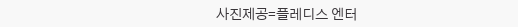사진제공=플레디스 엔터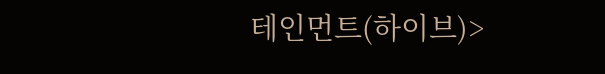테인먼트(하이브)>